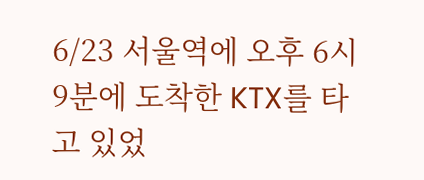6/23 서울역에 오후 6시9분에 도착한 KTX를 타고 있었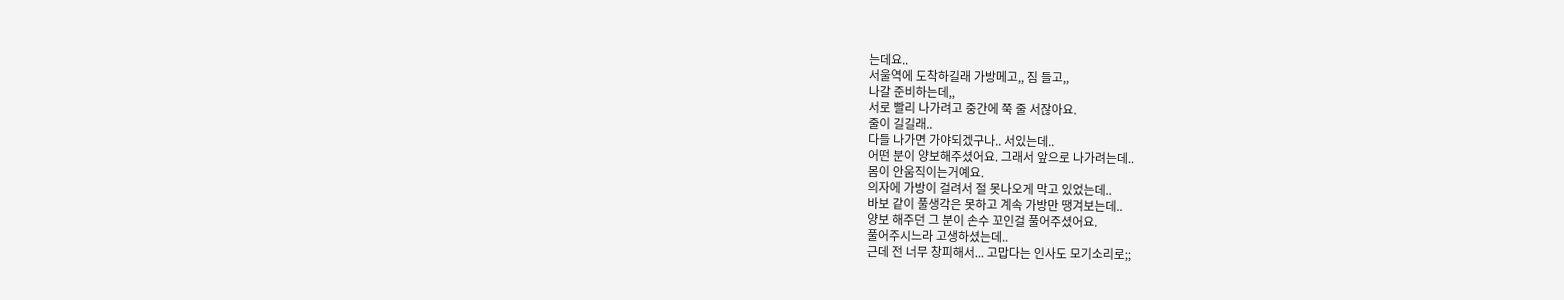는데요..
서울역에 도착하길래 가방메고,, 짐 들고,,
나갈 준비하는데,,
서로 빨리 나가려고 중간에 쭉 줄 서잖아요.
줄이 길길래..
다들 나가면 가야되겠구나.. 서있는데..
어떤 분이 양보해주셨어요. 그래서 앞으로 나가려는데..
몸이 안움직이는거예요.
의자에 가방이 걸려서 절 못나오게 막고 있었는데..
바보 같이 풀생각은 못하고 계속 가방만 땡겨보는데..
양보 해주던 그 분이 손수 꼬인걸 풀어주셨어요.
풀어주시느라 고생하셨는데..
근데 전 너무 창피해서... 고맙다는 인사도 모기소리로;;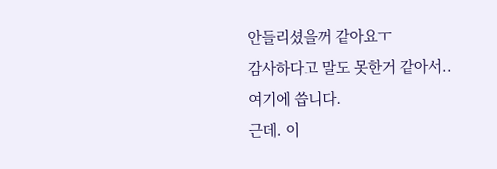안들리셨을꺼 같아요ㅜ
감사하다고 말도 못한거 같아서..
여기에 씁니다.
근데. 이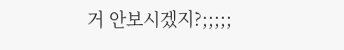거 안보시겠지?;;;;;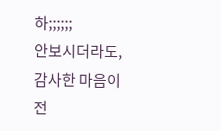하;;;;;;
안보시더라도, 감사한 마음이 전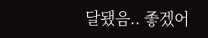달됐음.. 좋겠어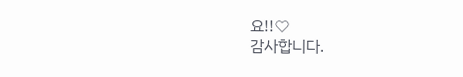요!!♡
감사합니다.